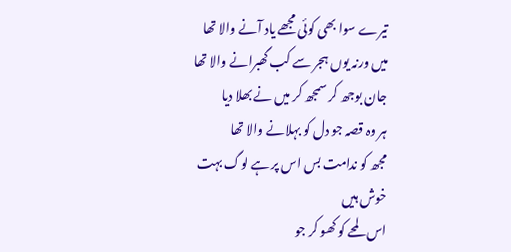تیرے سوا بھی کوئی مجھے یاد آنے والا تھا
میں ورنہ یوں ہجر سے کب گھبرانے والا تھا
جان بوجھ کر سمجھ کر میں نے بھلا دیا
ہر وہ قصہ جو دل کو بہلانے والا تھا
مجھ کو ندامت بس اس پر ہے لوگ بہت خوش ہیں
اس لمحے کو کھو کر جو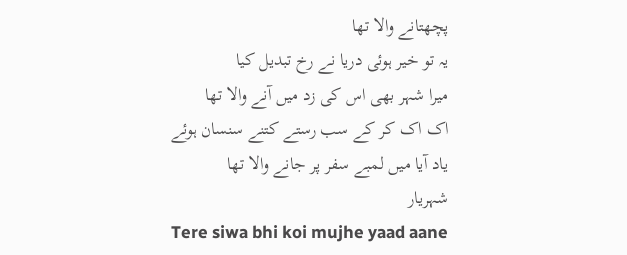پچھتانے والا تھا
یہ تو خیر ہوئی دریا نے رخ تبدیل کیا
میرا شہر بھی اس کی زد میں آنے والا تھا
اک اک کر کے سب رستے کتنے سنسان ہوئے
یاد آیا میں لمبے سفر پر جانے والا تھا
شہریار
Tere siwa bhi koi mujhe yaad aane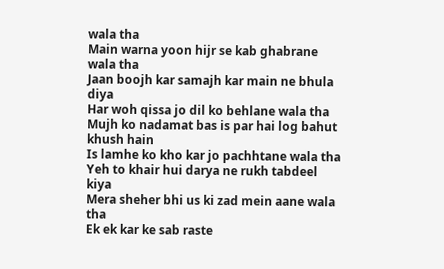wala tha
Main warna yoon hijr se kab ghabrane wala tha
Jaan boojh kar samajh kar main ne bhula diya
Har woh qissa jo dil ko behlane wala tha
Mujh ko nadamat bas is par hai log bahut khush hain
Is lamhe ko kho kar jo pachhtane wala tha
Yeh to khair hui darya ne rukh tabdeel kiya
Mera sheher bhi us ki zad mein aane wala tha
Ek ek kar ke sab raste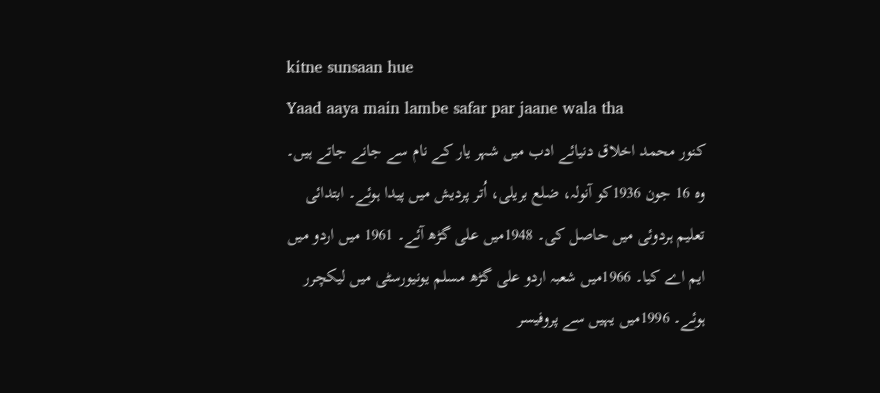kitne sunsaan hue
Yaad aaya main lambe safar par jaane wala tha
کنور محمد اخلاق دنیائے ادب میں شہر یار کے نام سے جانے جاتے ہیں۔ وہ 16 جون 1936کو آنولہ، ضلع بریلی، اُتر پردیش میں پیدا ہوئے۔ ابتدائی تعلیم ہردوئی میں حاصل کی۔ 1948میں علی گڑھ آئے۔ 1961 میں اردو میں ایم اے کیا۔ 1966میں شعبہ اردو علی گڑھ مسلم یونیورسٹی میں لیکچرر ہوئے۔ 1996میں یہیں سے پروفیسر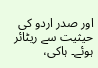اور صدر اردو کی حیثیت سے ریٹائر ہوئے۔ ہاکی،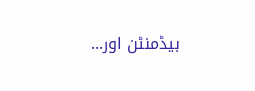بیڈمنٹن اور...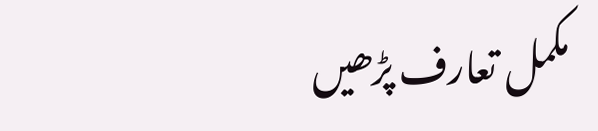مکمل تعارف پڑھیں